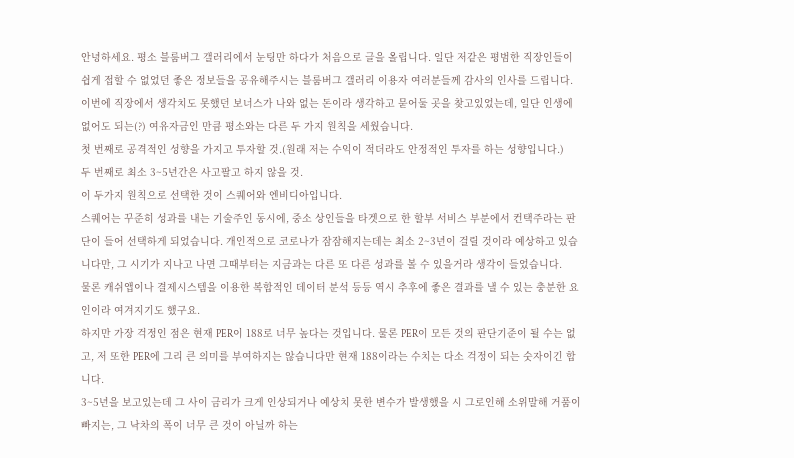안녕하세요. 평소 블룸버그 갤러리에서 눈팅만 하다가 처음으로 글을 올립니다. 일단 저같은 평범한 직장인들이 쉽게 접할 수 없었던 좋은 정보들을 공유해주시는 블룸버그 갤러리 이용자 여러분들께 감사의 인사를 드립니다.
이번에 직장에서 생각치도 못했던 보너스가 나와 없는 돈이라 생각하고 묻어둘 곳을 찾고있었는데, 일단 인생에 없어도 되는(?) 여유자금인 만큼 평소와는 다른 두 가지 원칙을 세웠습니다.
첫 번째로 공격적인 성향을 가지고 투자할 것.(원래 저는 수익이 적더라도 안정적인 투자를 하는 성향입니다.)
두 번째로 최소 3~5년간은 사고팔고 하지 않을 것.
이 두가지 원칙으로 선택한 것이 스퀘어와 엔비디아입니다.
스퀘어는 꾸준히 성과를 내는 기술주인 동시에, 중소 상인들을 타겟으로 한 할부 서비스 부분에서 컨택주라는 판단이 들어 선택하게 되었습니다. 개인적으로 코로나가 잠잠해지는데는 최소 2~3년이 걸릴 것이라 예상하고 있습니다만, 그 시기가 지나고 나면 그때부터는 지금과는 다른 또 다른 성과를 볼 수 있을거라 생각이 들었습니다.
물론 캐쉬앱이나 결제시스템을 이용한 복합적인 데이터 분석 등등 역시 추후에 좋은 결과를 낼 수 있는 충분한 요인이라 여겨지기도 했구요.
하지만 가장 걱정인 점은 현재 PER이 188로 너무 높다는 것입니다. 물론 PER이 모든 것의 판단기준이 될 수는 없고, 저 또한 PER에 그리 큰 의미를 부여하지는 않습니다만 현재 188이라는 수치는 다소 걱정이 되는 숫자이긴 합니다.
3~5년을 보고있는데 그 사이 금리가 크게 인상되거나 예상치 못한 변수가 발생했을 시 그로인해 소위말해 거품이 빠지는, 그 낙차의 폭이 너무 큰 것이 아닐까 하는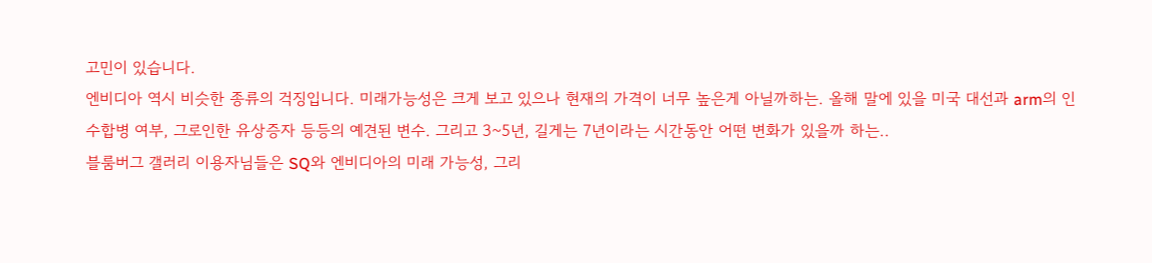고민이 있습니다.
엔비디아 역시 비슷한 종류의 걱징입니다. 미래가능성은 크게 보고 있으나 현재의 가격이 너무 높은게 아닐까하는. 올해 말에 있을 미국 대선과 arm의 인수합병 여부, 그로인한 유상증자 등등의 예견된 변수. 그리고 3~5년, 길게는 7년이라는 시간동안 어떤 변화가 있을까 하는..
블룸버그 갤러리 이용자님들은 SQ와 엔비디아의 미래 가능성, 그리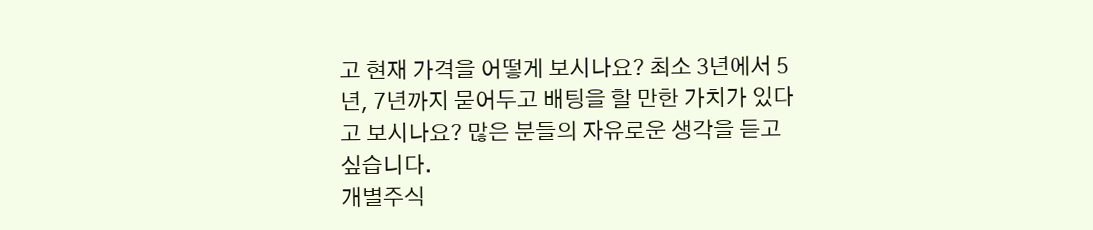고 현재 가격을 어떻게 보시나요? 최소 3년에서 5년, 7년까지 묻어두고 배팅을 할 만한 가치가 있다고 보시나요? 많은 분들의 자유로운 생각을 듣고 싶습니다.
개별주식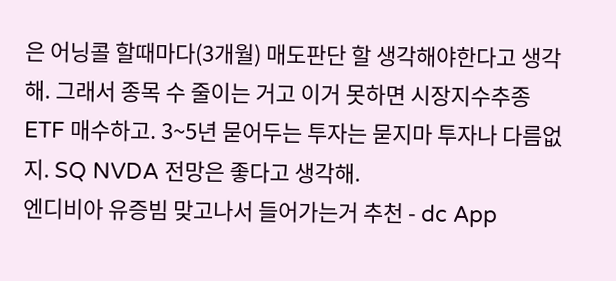은 어닝콜 할때마다(3개월) 매도판단 할 생각해야한다고 생각해. 그래서 종목 수 줄이는 거고 이거 못하면 시장지수추종 ETF 매수하고. 3~5년 묻어두는 투자는 묻지마 투자나 다름없지. SQ NVDA 전망은 좋다고 생각해.
엔디비아 유증빔 맞고나서 들어가는거 추천 - dc App